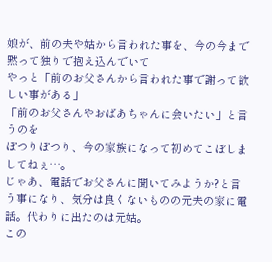娘が、前の夫や姑から言われた事を、今の今まで黙って独りで抱え込んでいて
やっと「前のお父さんから言われた事で謝って欲しい事がある」
「前のお父さんやおばあちゃんに会いたい」と言うのを
ぽつりぽつり、今の家族になって初めてこぼしましてねぇ…。
じゃあ、電話でお父さんに聞いてみようか?と言う事になり、気分は良くないものの元夫の家に電話。代わりに出たのは元姑。
この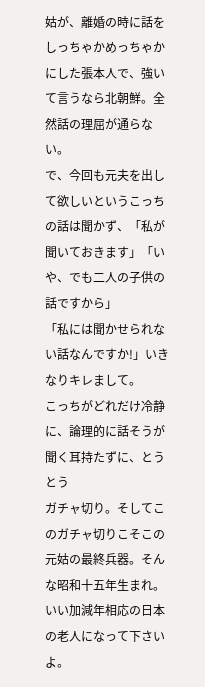姑が、離婚の時に話をしっちゃかめっちゃかにした張本人で、強いて言うなら北朝鮮。全然話の理屈が通らない。
で、今回も元夫を出して欲しいというこっちの話は聞かず、「私が聞いておきます」「いや、でも二人の子供の話ですから」
「私には聞かせられない話なんですか!」いきなりキレまして。
こっちがどれだけ冷静に、論理的に話そうが聞く耳持たずに、とうとう
ガチャ切り。そしてこのガチャ切りこそこの元姑の最終兵器。そんな昭和十五年生まれ。いい加減年相応の日本の老人になって下さいよ。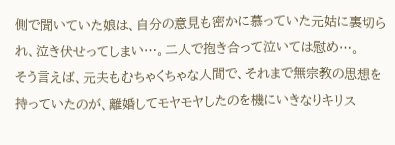側で聞いていた娘は、自分の意見も密かに慕っていた元姑に裏切られ、泣き伏せってしまい…。二人で抱き合って泣いては慰め…。
そう言えば、元夫もむちゃくちゃな人間で、それまで無宗教の思想を持っていたのが、離婚してモヤモヤしたのを機にいきなりキリス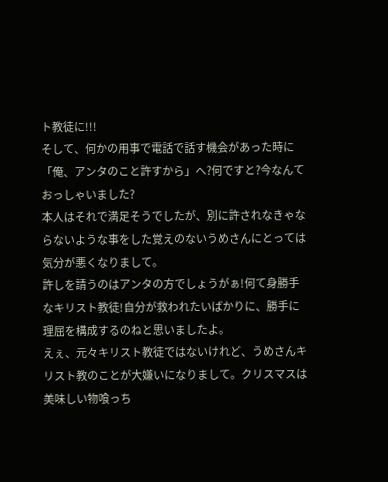ト教徒に!!!
そして、何かの用事で電話で話す機会があった時に
「俺、アンタのこと許すから」へ?何ですと?今なんておっしゃいました?
本人はそれで満足そうでしたが、別に許されなきゃならないような事をした覚えのないうめさんにとっては気分が悪くなりまして。
許しを請うのはアンタの方でしょうがぁ!何て身勝手なキリスト教徒!自分が救われたいばかりに、勝手に理屈を構成するのねと思いましたよ。
えぇ、元々キリスト教徒ではないけれど、うめさんキリスト教のことが大嫌いになりまして。クリスマスは美味しい物喰っち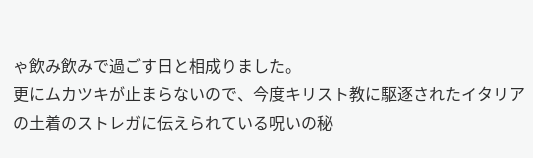ゃ飲み飲みで過ごす日と相成りました。
更にムカツキが止まらないので、今度キリスト教に駆逐されたイタリアの土着のストレガに伝えられている呪いの秘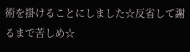術を掛けることにしました☆反省して謝るまで苦しめ☆